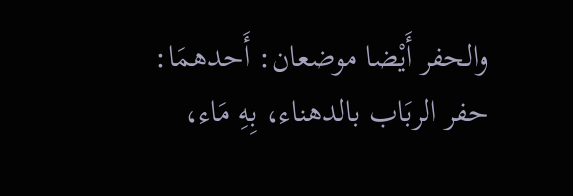والحفر أَيْضا موضعان: أَحدهمَا: حفر الربَاب بالدهناء، بِهِ مَاء،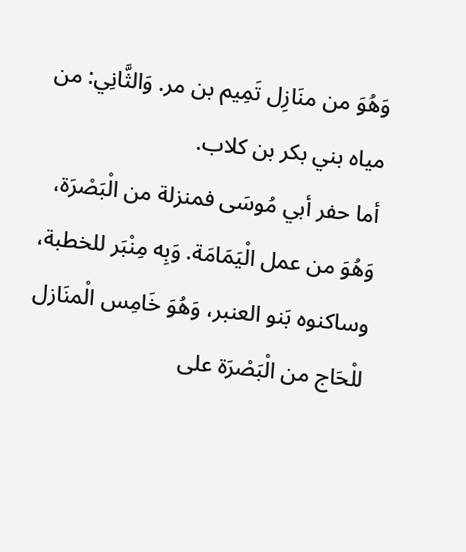وَهُوَ من منَازِل تَمِيم بن مر. وَالثَّانِي: من مياه بني بكر بن كلاب.
أما حفر أبي مُوسَى فمنزلة من الْبَصْرَة، وَهُوَ من عمل الْيَمَامَة. وَبِه مِنْبَر للخطبة، وساكنوه بَنو العنبر، وَهُوَ خَامِس الْمنَازل للْحَاج من الْبَصْرَة على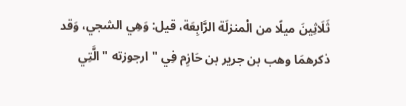ثَلَاثِينَ ميلًا من الْمنزلَة الرَّابِعَة، قيل: وَهِي الشجي، وَقد ذكرهمَا وهب بن جرير بن حَازِم فِي " ارجوزته " الَّتِي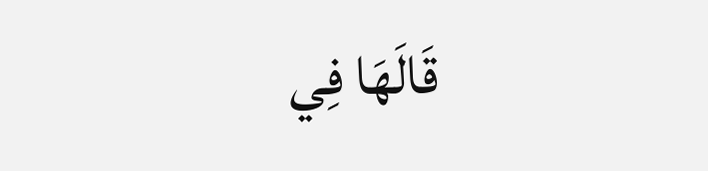قَالَهَا فِي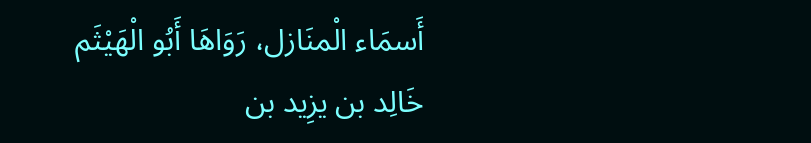أَسمَاء الْمنَازل، رَوَاهَا أَبُو الْهَيْثَم خَالِد بن يزِيد بن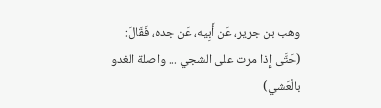وهب بن جرير، عَن أَبِيه، عَن جده، فَقَالَ:
(حَتَّى إِذا مرت على الشجي ... واصلة الغدو بالْعَشي)